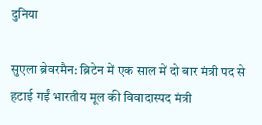दुनिया

सुएला ब्रेवरमैन: ब्रिटेन में एक साल में दो बार मंत्री पद से हटाई गईं भारतीय मूल की विवादास्पद मंत्री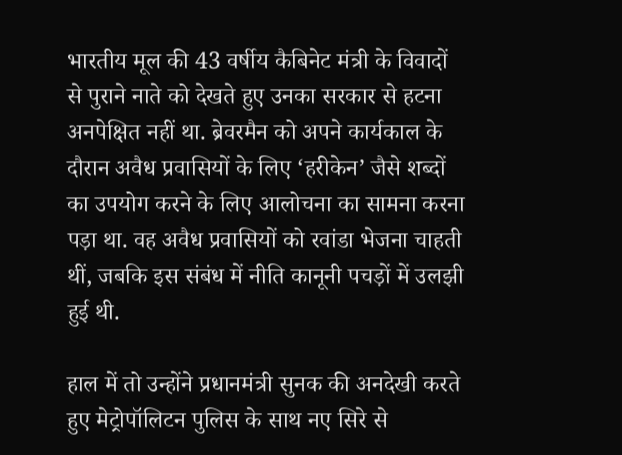भारतीय मूल की 43 वर्षीय कैबिनेट मंत्री के विवादों से पुराने नाते को देखते हुए उनका सरकार से हटना अनपेक्षित नहीं था. ब्रेवरमैन को अपने कार्यकाल के दौरान अवैध प्रवासियों के लिए ‘हरीकेन’ जैसे शब्दों का उपयोग करने के लिए आलोचना का सामना करना पड़ा था. वह अवैध प्रवासियों को रवांडा भेजना चाहती थीं, जबकि इस संबंध में नीति कानूनी पचड़ों में उलझी हुई थी.

हाल में तो उन्होंने प्रधानमंत्री सुनक की अनदेखी करते हुए मेट्रोपॉलिटन पुलिस के साथ नए सिरे से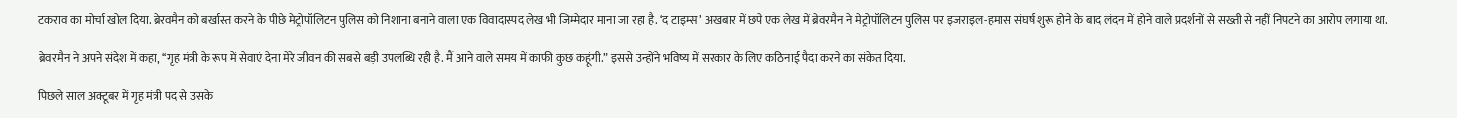टकराव का मोर्चा खोल दिया. ब्रेरवमैन को बर्खास्त करने के पीछे मेट्रोपॉलिटन पुलिस को निशाना बनाने वाला एक विवादास्पद लेख भी जिम्मेदार माना जा रहा है. ‘द टाइम्स’ अखबार में छपे एक लेख में ब्रेवरमैन ने मेट्रोपॉलिटन पुलिस पर इजराइल-हमास संघर्ष शुरू होने के बाद लंदन में होने वाले प्रदर्शनों से सख्ती से नहीं निपटने का आरोप लगाया था.

ब्रेवरमैन ने अपने संदेश में कहा, ‘‘गृह मंत्री के रूप में सेवाएं देना मेरे जीवन की सबसे बड़ी उपलब्धि रही है. मैं आने वाले समय में काफी कुछ कहूंगी.” इससे उन्होंने भविष्य में सरकार के लिए कठिनाई पैदा करने का संकेत दिया.

पिछले साल अक्टूबर में गृह मंत्री पद से उसके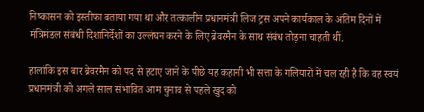निष्कासन को इस्तीफा बताया गया था और तत्कालीन प्रधानमंत्री लिज ट्रस अपने कार्यकाल के अंतिम दिनों में मंत्रिमंडल संबंधी दिशानिर्देशों का उल्लंघन करने के लिए ब्रेवरमैन के साथ संबंध तोड़ना चाहती थीं.

हालांकि इस बार ब्रेवरमैन को पद से हटाए जाने के पीछे यह कहानी भी सत्ता के गलियारों में चल रही है कि वह स्वयं प्रधानमंत्री को अगले साल संभावित आम चुनाव से पहले खुद को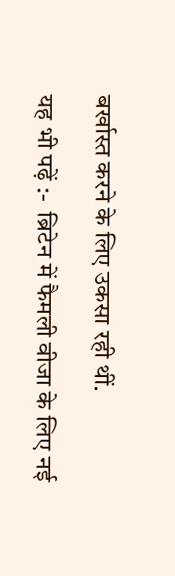बर्खास्त करने के लिए उकसा रही थीं.

यह भी पढ़ें :-  ब्रिटेन में फैमली वीजा के लिए नई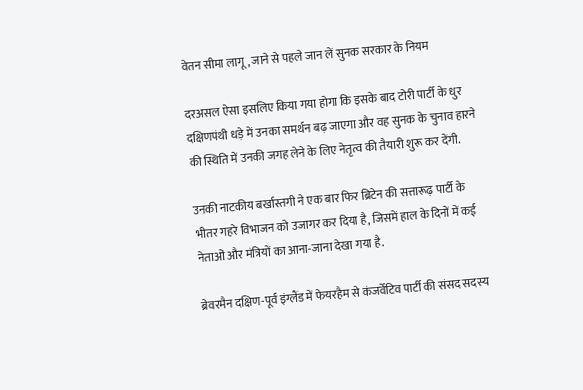वेतन सीमा लागू, जाने से पहले जान लें सुनक सरकार के नियम

दरअसल ऐसा इसलिए किया गया होगा कि इसके बाद टोरी पार्टी के धुर दक्षिणपंथी धड़े में उनका समर्थन बढ़ जाएगा और वह सुनक के चुनाव हारने की स्थिति में उनकी जगह लेने के लिए नेतृत्व की तैयारी शुरू कर देंगी.

उनकी नाटकीय बर्खास्तगी ने एक बार फिर ब्रिटेन की सत्तारूढ़ पार्टी के भीतर गहरे विभाजन को उजागर कर दिया है, जिसमें हाल के दिनों में कई नेताओं और मंत्रियों का आना-जाना देखा गया है.

ब्रेवरमैन दक्षिण-पूर्व इंग्लैंड में फेयरहैम से कंजर्वेटिव पार्टी की संसद सदस्य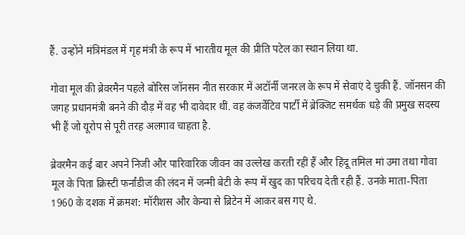हैं. उन्होंने मंत्रिमंडल में गृह मंत्री के रूप में भारतीय मूल की प्रीति पटेल का स्थान लिया था.

गोवा मूल की ब्रेवरमैन पहले बोरिस जॉनसन नीत सरकार में अटॉर्नी जनरल के रूप में सेवाएं दे चुकी हैं. जॉनसन की जगह प्रधानमंत्री बनने की दौड़ में वह भी दावेदार थीं. वह कंजर्वेटिव पार्टी में ब्रेक्जिट समर्थक धड़े की प्रमुख सदस्य भी हैं जो यूरोप से पूरी तरह अलगाव चाहता है.

ब्रेवरमैन कई बार अपने निजी और पारिवारिक जीवन का उल्लेख करती रहीं हैं और हिंदू तमिल मां उमा तथा गोवा मूल के पिता क्रिस्टी फर्नांडीज की लंदन में जन्मी बेटी के रूप में खुद का परिचय देती रही हैं. उनके माता-पिता 1960 के दशक में क्रमश: मॉरीशस और केन्या से ब्रिटेन में आकर बस गए थे.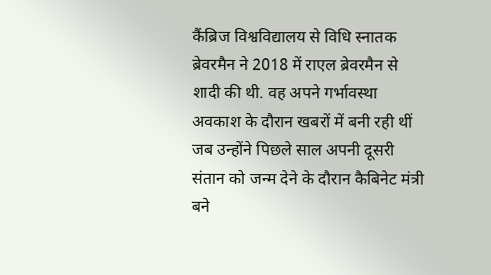कैंब्रिज विश्वविद्यालय से विधि स्नातक ब्रेवरमैन ने 2018 में राएल ब्रेवरमैन से शादी की थी. वह अपने गर्भावस्था अवकाश के दौरान खबरों में बनी रही थीं जब उन्होंने पिछले साल अपनी दूसरी संतान को जन्म देने के दौरान कैबिनेट मंत्री बने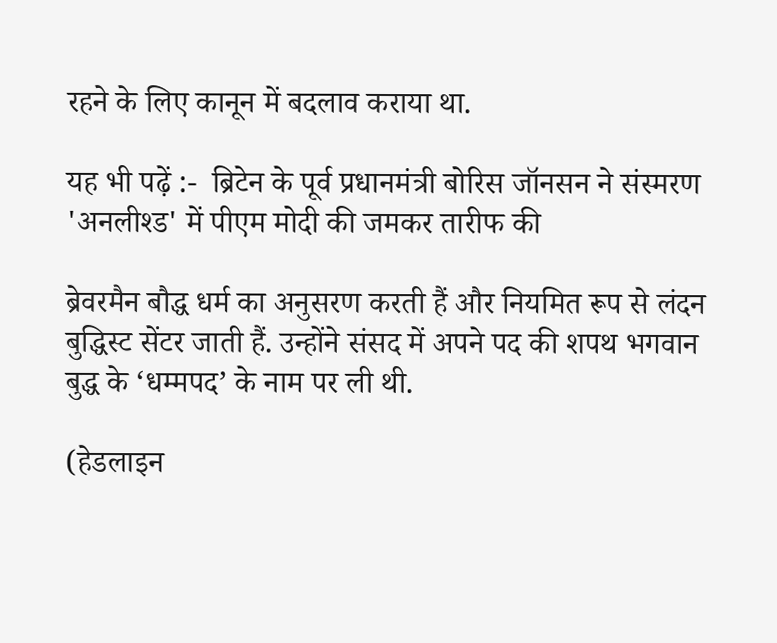रहने के लिए कानून में बदलाव कराया था.

यह भी पढ़ें :-  ब्रिटेन के पूर्व प्रधानमंत्री बोरिस जॉनसन ने संस्मरण 'अनलीश्ड' में पीएम मोदी की जमकर तारीफ की

ब्रेवरमैन बौद्ध धर्म का अनुसरण करती हैं और नियमित रूप से लंदन बुद्धिस्ट सेंटर जाती हैं. उन्होंने संसद में अपने पद की शपथ भगवान बुद्ध के ‘धम्मपद’ के नाम पर ली थी.

(हेडलाइन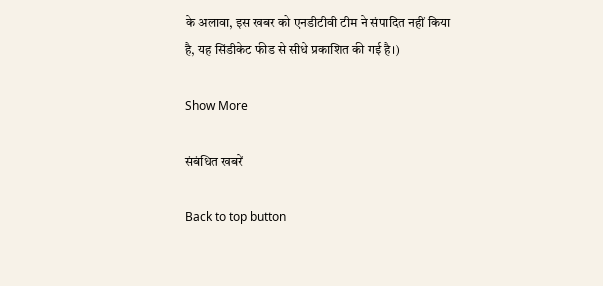के अलावा, इस खबर को एनडीटीवी टीम ने संपादित नहीं किया है, यह सिंडीकेट फीड से सीधे प्रकाशित की गई है।)

Show More

संबंधित खबरें

Back to top button